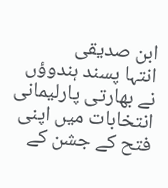ابن صدیقی
انتہا پسند ہندوؤں نے بھارتی پارلیمانی انتخابات میں اپنی فتح کے جشن کے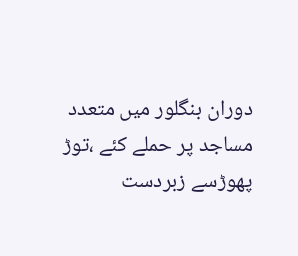دوران بنگلور میں متعدد مساجد پر حملے کئے ،توڑ پھوڑسے زبردست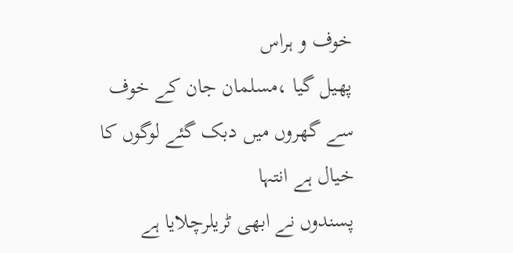خوف و ہراس
پھیل گیا ،مسلمان جان کے خوف سے گھروں میں دبک گئے لوگوں کا خیال ہے انتہا
پسندوں نے ابھی ٹریلرچلایا ہے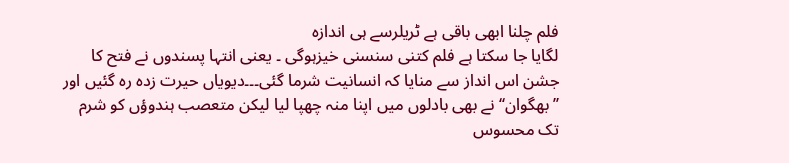فلم چلنا ابھی باقی ہے ٹریلرسے ہی اندازہ
لگایا جا سکتا ہے فلم کتنی سنسنی خیزہوگی ۔ یعنی انتہا پسندوں نے فتح کا
جشن اس انداز سے منایا کہ انسانیت شرما گئی۔۔۔دیویاں حیرت زدہ رہ گئیں اور
’’بھگوان‘‘ نے بھی بادلوں میں اپنا منہ چھپا لیا لیکن متعصب ہندوؤں کو شرم
تک محسوس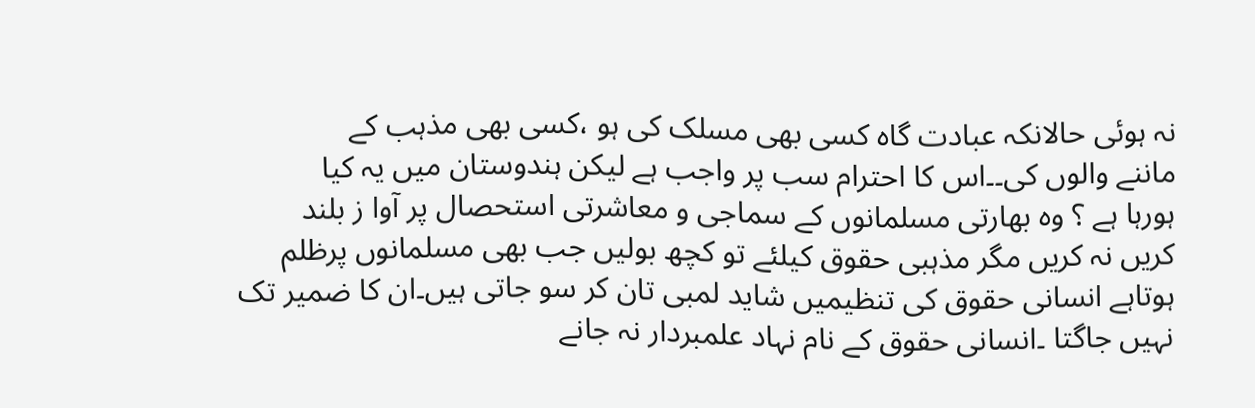نہ ہوئی حالانکہ عبادت گاہ کسی بھی مسلک کی ہو ،کسی بھی مذہب کے
ماننے والوں کی۔۔اس کا احترام سب پر واجب ہے لیکن ہندوستان میں یہ کیا
ہورہا ہے ؟ وہ بھارتی مسلمانوں کے سماجی و معاشرتی استحصال پر آوا ز بلند
کریں نہ کریں مگر مذہبی حقوق کیلئے تو کچھ بولیں جب بھی مسلمانوں پرظلم
ہوتاہے انسانی حقوق کی تنظیمیں شاید لمبی تان کر سو جاتی ہیں۔ان کا ضمیر تک
نہیں جاگتا ۔انسانی حقوق کے نام نہاد علمبردار نہ جانے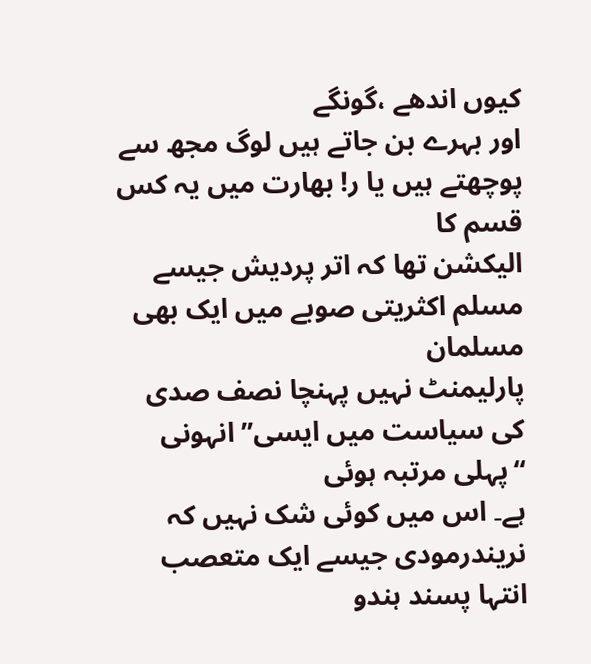کیوں اندھے ،گونگے
اور بہرے بن جاتے ہیں لوگ مجھ سے پوچھتے ہیں یا ر! بھارت میں یہ کس قسم کا
الیکشن تھا کہ اتر پردیش جیسے مسلم اکثریتی صوبے میں ایک بھی مسلمان
پارلیمنٹ نہیں پہنچا نصف صدی کی سیاست میں ایسی’’ انہونی ‘‘پہلی مرتبہ ہوئی
ہے۔ اس میں کوئی شک نہیں کہ نریندرمودی جیسے ایک متعصب انتہا پسند ہندو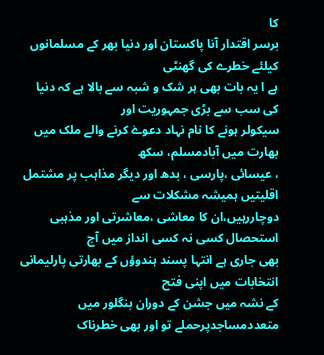کا
برسر اقتدار آنا پاکستان اور دنیا بھر کے مسلمانوں کیلئے خطرے کی گھنٹی
ہے ا یہ بات بھی ہر شک و شبہ سے بالا ہے کہ دنیا کی سب سے بڑی جمہوریت اور
سیکولر ہونے کا نام نہاد دعوےٰ کرنے والے ملک میں بھارت میں آبادمسلم، سکھ
، عیسائی ،پارسی ، بدھ اور دیگر مذاہب پر مشتمل اقلیتیں ہمیشہ مشکلات سے
دوچاررہیں،ان کا معاشی ،معاشرتی اور مذہبی استحصال کسی نہ کسی انداز میں آج
بھی جاری ہے انتہا پسند ہندوؤں کے بھارتی پارلیمانی انتخابات میں اپنی فتح
کے نشہ میں جشن کے دوران بنگلور میں متعددمساجدپرحملے تو اور بھی خطرناک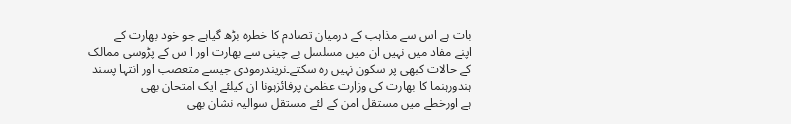بات ہے اس سے مذاہب کے درمیان تصادم کا خطرہ بڑھ گیاہے جو خود بھارت کے
اپنے مفاد میں نہیں ان میں مسلسل بے چینی سے بھارت اور ا س کے پڑوسی ممالک
کے حالات کبھی پر سکون نہیں رہ سکتے۔نریندرمودی جیسے متعصب اور انتہا پسند
ہندورہنما کا بھارت کی وزارت عظمیٰ پرفائزہونا ان کیلئے ایک امتحان بھی
ہے اورخطے میں مستقل امن کے لئے مستقل سوالیہ نشان بھی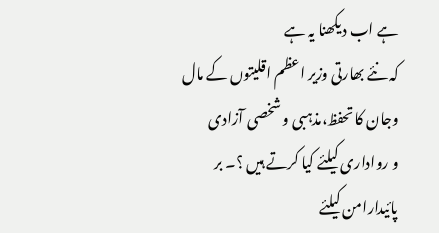ہے اب دیکھنا یہ ہے
کہ نئے بھارتی وزیر اعظم اقلیتوں کے مال وجان کا تحفظ،مذہبی و شخصی آزادی
و رواداری کیلئے کیا کرتے ہیں ؟۔ بر پائیدارامن کیلئے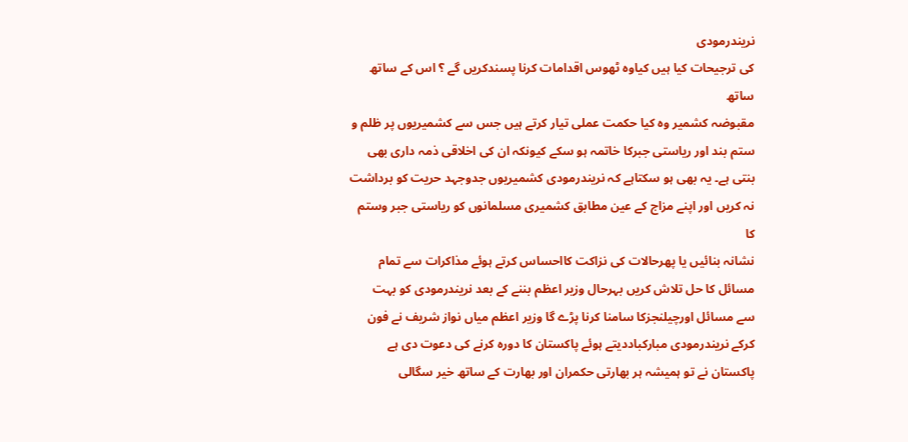نریندرمودی
کی ترجیحات کیا ہیں کیاوہ ٹھوس اقدامات کرنا پسندکریں گے ؟ اس کے ساتھ ساتھ
مقبوضہ کشمیر وہ کیا حکمت عملی تیار کرتے ہیں جس سے کشمیریوں پر ظلم و
ستم بند اور ریاستی جبرکا خاتمہ ہو سکے کیونکہ ان کی اخلاقی ذمہ داری بھی
بنتی ہے۔ یہ بھی ہو سکتاہے کہ نریندرمودی کشمیریوں جدوجہد حریت کو برداشت
نہ کریں اور اپنے مزاج کے عین مطابق کشمیری مسلمانوں کو ریاستی جبر وستم کا
نشانہ بنائیں یا پھرحالات کی نزاکت کااحساس کرتے ہوئے مذاکرات سے تمام
مسائل کا حل تلاش کریں بہرحال وزیر اعظم بننے کے بعد نریندرمودی کو بہت
سے مسائل اورچیلنجزکا سامنا کرنا پڑے گا وزیر اعظم میاں نواز شریف نے فون
کرکے نریندرمودی مبارکباددیتے ہوئے پاکستان کا دورہ کرنے کی دعوت دی ہے
پاکستان نے تو ہمیشہ ہر بھارتی حکمران اور بھارت کے ساتھ خیر سگالی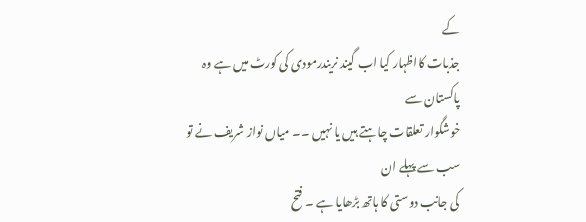کے
جذبات کااظہار کیا اب گیند نریندرمودی کی کورٹ میں ہے وہ پاکستان سے
خوشگوار تعلقات چاہتے ہیں یا نہیں ۔۔ میاں نواز شریف نے تو سب سے پہلے ان
کی جانب دوستی کا ہاتھ بڑھایا ہے ۔ فتح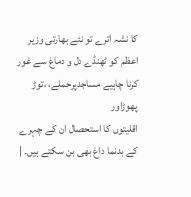کا نشہ اترے تو نئے بھارتی وزیر
اعظم کو ٹھنڈے دل و دماغ سے غور کرنا چاہیے مساجدپرحملے، ،توڑ پھوڑاور
اقلیتوں کا استحصال ان کے چہرے کے بدنما داغ بھی بن سکتے ہیں۔ |